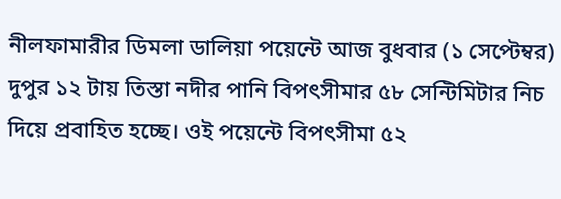নীলফামারীর ডিমলা ডালিয়া পয়েন্টে আজ বুধবার (১ সেপ্টেম্বর) দুপুর ১২ টায় তিস্তা নদীর পানি বিপৎসীমার ৫৮ সেন্টিমিটার নিচ দিয়ে প্রবাহিত হচ্ছে। ওই পয়েন্টে বিপৎসীমা ৫২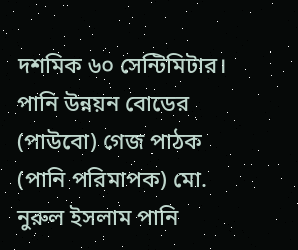দশমিক ৬০ সেন্টিমিটার। পানি উন্নয়ন বোডের (পাউবো) গেজ পাঠক (পানি পরিমাপক) মো. নুরুল ইসলাম পানি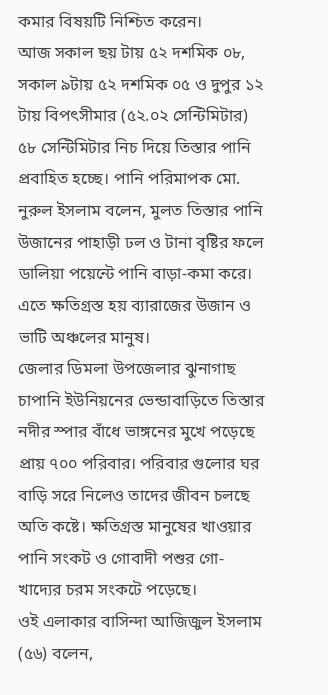কমার বিষয়টি নিশ্চিত করেন।
আজ সকাল ছয় টায় ৫২ দশমিক ০৮, সকাল ৯টায় ৫২ দশমিক ০৫ ও দুপুর ১২ টায় বিপৎসীমার (৫২.০২ সেন্টিমিটার) ৫৮ সেন্টিমিটার নিচ দিয়ে তিস্তার পানি প্রবাহিত হচ্ছে। পানি পরিমাপক মো. নুরুল ইসলাম বলেন, মুলত তিস্তার পানি উজানের পাহাড়ী ঢল ও টানা বৃষ্টির ফলে ডালিয়া পয়েন্টে পানি বাড়া-কমা করে। এতে ক্ষতিগ্রস্ত হয় ব্যারাজের উজান ও ভাটি অঞ্চলের মানুষ।
জেলার ডিমলা উপজেলার ঝুনাগাছ চাপানি ইউনিয়নের ভেন্ডাবাড়িতে তিস্তার নদীর স্পার বাঁধে ভাঙ্গনের মুখে পড়েছে প্রায় ৭০০ পরিবার। পরিবার গুলোর ঘর বাড়ি সরে নিলেও তাদের জীবন চলছে অতি কষ্টে। ক্ষতিগ্রস্ত মানুষের খাওয়ার পানি সংকট ও গোবাদী পশুর গো-খাদ্যের চরম সংকটে পড়েছে।
ওই এলাকার বাসিন্দা আজিজুল ইসলাম (৫৬) বলেন,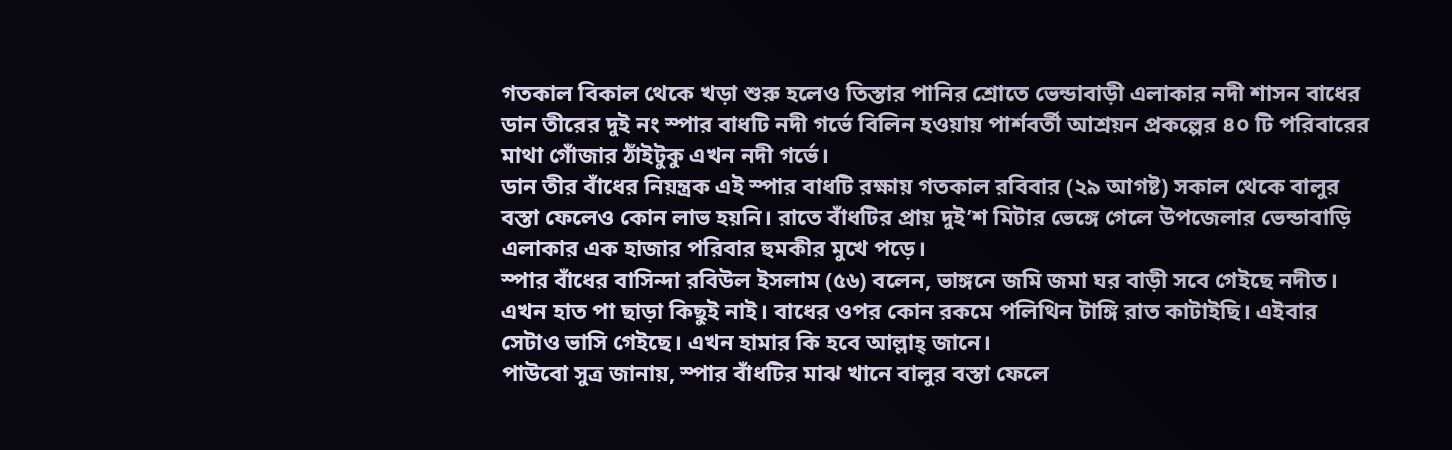গতকাল বিকাল থেকে খড়া শুরু হলেও তিস্তার পানির শ্রোতে ভেন্ডাবাড়ী এলাকার নদী শাসন বাধের ডান তীরের দুই নং স্পার বাধটি নদী গর্ভে বিলিন হওয়ায় পার্শবর্তী আশ্রয়ন প্রকল্পের ৪০ টি পরিবারের মাথা গোঁজার ঠাঁইটুকু এখন নদী গর্ভে।
ডান তীর বাঁধের নিয়ন্ত্রক এই স্পার বাধটি রক্ষায় গতকাল রবিবার (২৯ আগষ্ট) সকাল থেকে বালুর বস্তা ফেলেও কোন লাভ হয়নি। রাতে বাঁধটির প্রায় দুই’শ মিটার ভেঙ্গে গেলে উপজেলার ভেন্ডাবাড়ি এলাকার এক হাজার পরিবার হুমকীর মুখে পড়ে।
স্পার বাঁধের বাসিন্দা রবিউল ইসলাম (৫৬) বলেন, ভাঙ্গনে জমি জমা ঘর বাড়ী সবে গেইছে নদীত। এখন হাত পা ছাড়া কিছুই নাই। বাধের ওপর কোন রকমে পলিথিন টাঙ্গি রাত কাটাইছি। এইবার সেটাও ভাসি গেইছে। এখন হামার কি হবে আল্লাহ্ জানে।
পাউবো সুত্র জানায়, স্পার বাঁধটির মাঝ খানে বালুর বস্তা ফেলে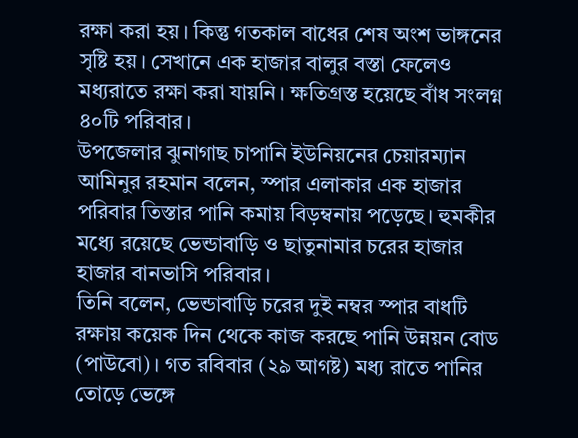রক্ষা করা হয়। কিন্তু গতকাল বাধের শেষ অংশ ভাঙ্গনের সৃষ্টি হয়। সেখানে এক হাজার বালুর বস্তা ফেলেও মধ্যরাতে রক্ষা করা যায়নি। ক্ষতিগ্রস্ত হয়েছে বাঁধ সংলগ্ন ৪০টি পরিবার।
উপজেলার ঝুনাগাছ চাপানি ইউনিয়নের চেয়ারম্যান আমিনুর রহমান বলেন, স্পার এলাকার এক হাজার পরিবার তিস্তার পানি কমায় বিড়ম্বনায় পড়েছে। হুমকীর মধ্যে রয়েছে ভেন্ডাবাড়ি ও ছাতুনামার চরের হাজার হাজার বানভাসি পরিবার।
তিনি বলেন, ভেন্ডাবাড়ি চরের দুই নম্বর স্পার বাধটি রক্ষায় কয়েক দিন থেকে কাজ করছে পানি উন্নয়ন বোড (পাউবো)। গত রবিবার (২৯ আগষ্ট) মধ্য রাতে পানির তোড়ে ভেঙ্গে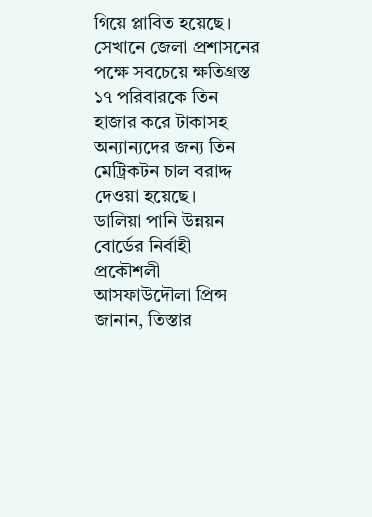গিয়ে প্লাবিত হয়েছে। সেখানে জেলা প্রশাসনের পক্ষে সবচেয়ে ক্ষতিগ্রস্ত ১৭ পরিবারকে তিন হাজার করে টাকাসহ অন্যান্যদের জন্য তিন মেট্রিকটন চাল বরাদ্দ দেওয়া হয়েছে।
ডালিয়া পানি উন্নয়ন বোর্ডের নির্বাহী প্রকৌশলী আসফাউদৌলা প্রিন্স জানান, তিস্তার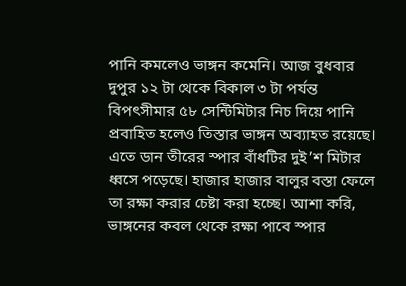পানি কমলেও ভাঙ্গন কমেনি। আজ বুধবার দুপুর ১২ টা থেকে বিকাল ৩ টা পর্যন্ত বিপৎসীমার ৫৮ সেন্টিমিটার নিচ দিয়ে পানি প্রবাহিত হলেও তিস্তার ভাঙ্গন অব্যাহত রয়েছে। এতে ডান তীরের স্পার বাঁধটির দুই’শ মিটার ধ্বসে পড়েছে। হাজার হাজার বালুর বস্তা ফেলে তা রক্ষা করার চেষ্টা করা হচ্ছে। আশা করি, ভাঙ্গনের কবল থেকে রক্ষা পাবে স্পার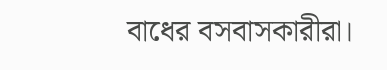বাধের বসবাসকারীরা।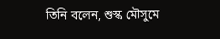তিনি বলেন, শুস্ক মৌসুমে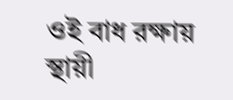ওই বাধ রক্ষায় স্থায়ী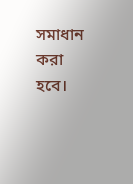সমাধান করা হবে।